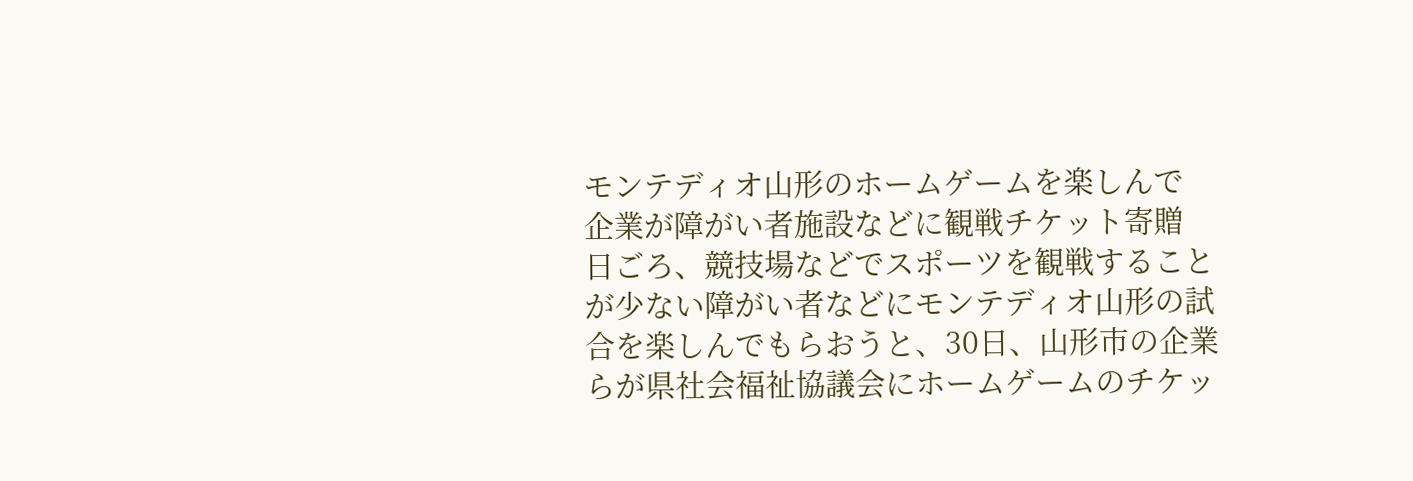モンテディオ山形のホームゲームを楽しんで 企業が障がい者施設などに観戦チケット寄贈
日ごろ、競技場などでスポーツを観戦することが少ない障がい者などにモンテディオ山形の試合を楽しんでもらおうと、30日、山形市の企業らが県社会福祉協議会にホームゲームのチケッ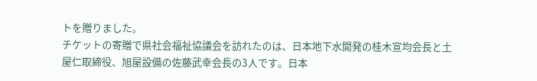トを贈りました。
チケットの寄贈で県社会福祉協議会を訪れたのは、日本地下水開発の桂木宣均会長と土屋仁取締役、旭屋設備の佐藤武幸会長の3人です。日本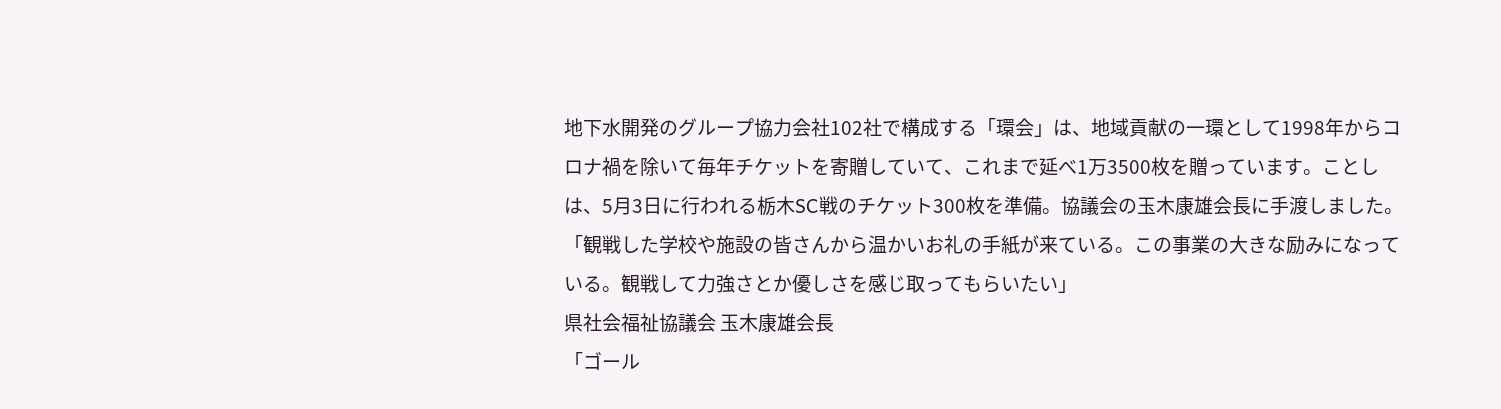地下水開発のグループ協力会社102社で構成する「環会」は、地域貢献の一環として1998年からコロナ禍を除いて毎年チケットを寄贈していて、これまで延べ1万3500枚を贈っています。ことしは、5月3日に行われる栃木SC戦のチケット300枚を準備。協議会の玉木康雄会長に手渡しました。
「観戦した学校や施設の皆さんから温かいお礼の手紙が来ている。この事業の大きな励みになっている。観戦して力強さとか優しさを感じ取ってもらいたい」
県社会福祉協議会 玉木康雄会長
「ゴール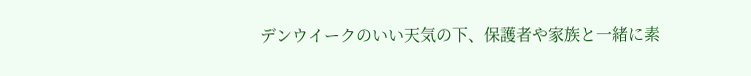デンウイークのいい天気の下、保護者や家族と一緒に素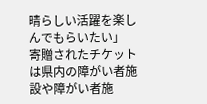晴らしい活躍を楽しんでもらいたい」
寄贈されたチケットは県内の障がい者施設や障がい者施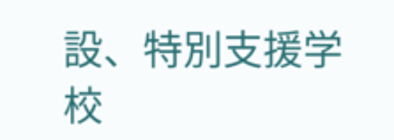設、特別支援学校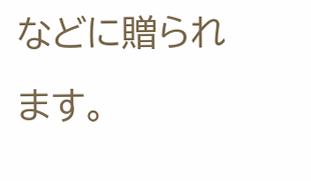などに贈られます。